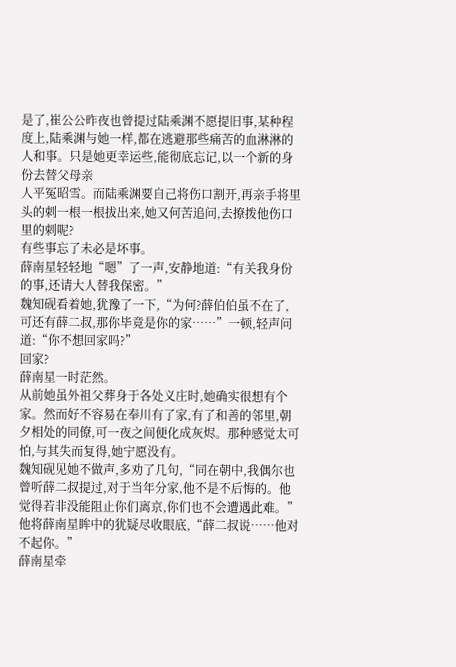是了,崔公公昨夜也曾提过陆乘渊不愿提旧事,某种程度上,陆乘渊与她一样,都在逃避那些痛苦的血淋淋的人和事。只是她更幸运些,能彻底忘记,以一个新的身份去替父母亲
人平冤昭雪。而陆乘渊要自己将伤口割开,再亲手将里头的刺一根一根拔出来,她又何苦追问,去撩拨他伤口里的刺呢?
有些事忘了未必是坏事。
薛南星轻轻地“嗯”了一声,安静地道:“有关我身份的事,还请大人替我保密。”
魏知砚看着她,犹豫了一下,“为何?薛伯伯虽不在了,可还有薛二叔,那你毕竟是你的家……”一顿,轻声问道:“你不想回家吗?”
回家?
薛南星一时茫然。
从前她虽外祖父葬身于各处义庄时,她确实很想有个家。然而好不容易在奉川有了家,有了和善的邻里,朝夕相处的同僚,可一夜之间便化成灰烬。那种感觉太可怕,与其失而复得,她宁愿没有。
魏知砚见她不做声,多劝了几句,“同在朝中,我偶尔也曾听薛二叔提过,对于当年分家,他不是不后悔的。他觉得若非没能阻止你们离京,你们也不会遭遇此难。”
他将薛南星眸中的犹疑尽收眼底,“薛二叔说……他对不起你。”
薛南星牵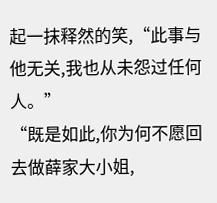起一抹释然的笑,“此事与他无关,我也从未怨过任何人。”
“既是如此,你为何不愿回去做薛家大小姐,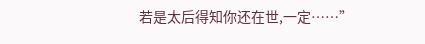若是太后得知你还在世,一定……”